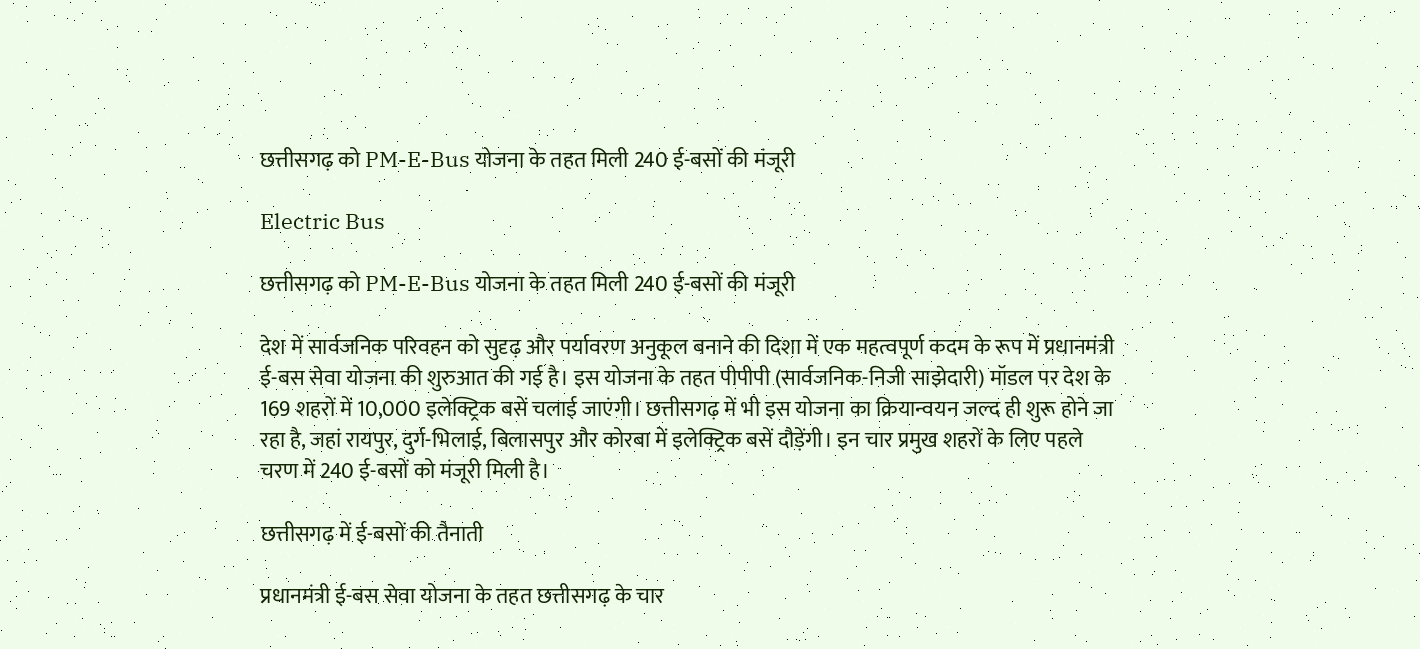छत्तीसगढ़ को PM-E-Bus योजना के तहत मिली 240 ई-बसों की मंजूरी

Electric Bus

छत्तीसगढ़ को PM-E-Bus योजना के तहत मिली 240 ई-बसों की मंजूरी

देश में सार्वजनिक परिवहन को सुदृढ़ और पर्यावरण अनुकूल बनाने की दिशा में एक महत्वपूर्ण कदम के रूप में प्रधानमंत्री ई-बस सेवा योजना की शुरुआत की गई है। इस योजना के तहत पीपीपी (सार्वजनिक-निजी साझेदारी) मॉडल पर देश के 169 शहरों में 10,000 इलेक्ट्रिक बसें चलाई जाएंगी। छत्तीसगढ़ में भी इस योजना का क्रियान्वयन जल्द ही शुरू होने जा रहा है, जहां रायपुर, दुर्ग-भिलाई, बिलासपुर और कोरबा में इलेक्ट्रिक बसें दौड़ेंगी। इन चार प्रमुख शहरों के लिए पहले चरण में 240 ई-बसों को मंजूरी मिली है।

छत्तीसगढ़ में ई-बसों की तैनाती

प्रधानमंत्री ई-बस सेवा योजना के तहत छत्तीसगढ़ के चार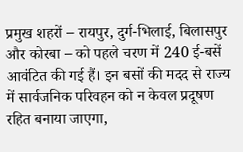प्रमुख शहरों – रायपुर, दुर्ग-भिलाई, बिलासपुर और कोरबा – को पहले चरण में 240 ई-बसें आवंटित की गई हैं। इन बसों की मदद से राज्य में सार्वजनिक परिवहन को न केवल प्रदूषण रहित बनाया जाएगा,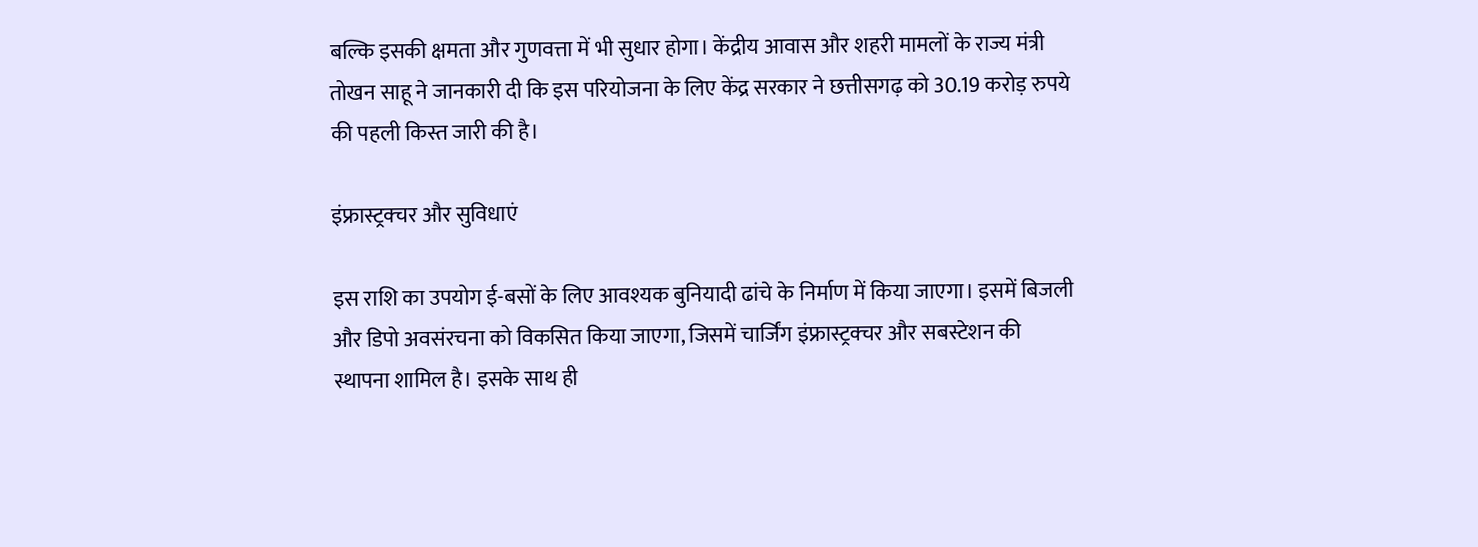बल्कि इसकी क्षमता और गुणवत्ता में भी सुधार होगा। केंद्रीय आवास और शहरी मामलों के राज्य मंत्री तोखन साहू ने जानकारी दी कि इस परियोजना के लिए केंद्र सरकार ने छत्तीसगढ़ को 30.19 करोड़ रुपये की पहली किस्त जारी की है।

इंफ्रास्ट्रक्चर और सुविधाएं

इस राशि का उपयोग ई-बसों के लिए आवश्यक बुनियादी ढांचे के निर्माण में किया जाएगा। इसमें बिजली और डिपो अवसंरचना को विकसित किया जाएगा, जिसमें चार्जिंग इंफ्रास्ट्रक्चर और सबस्टेशन की स्थापना शामिल है। इसके साथ ही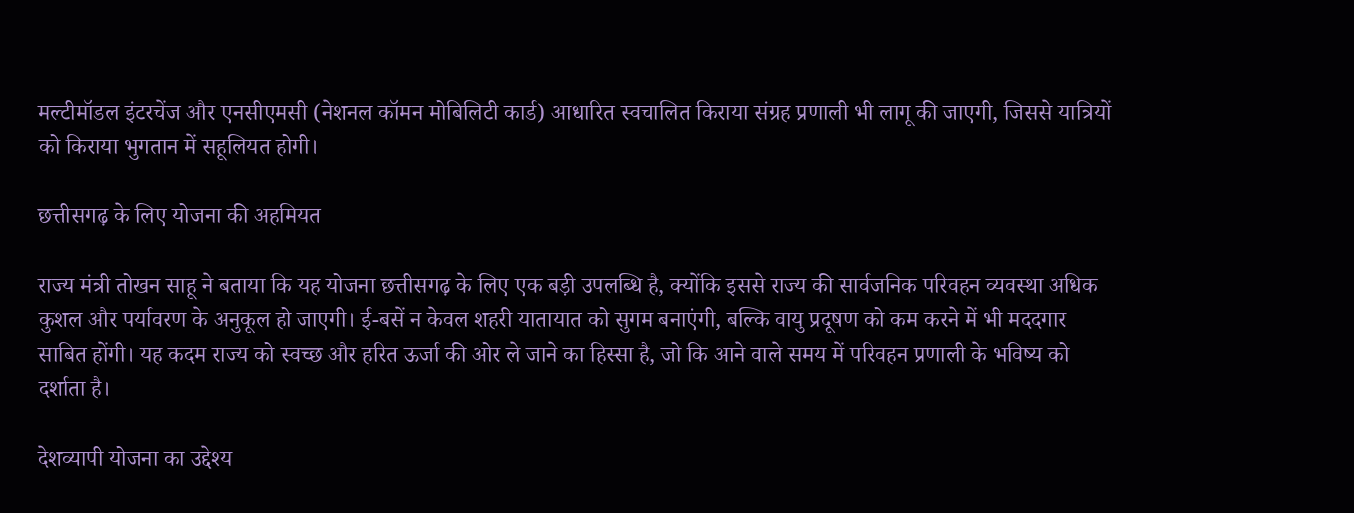मल्टीमॉडल इंटरचेंज और एनसीएमसी (नेशनल कॉमन मोबिलिटी कार्ड) आधारित स्वचालित किराया संग्रह प्रणाली भी लागू की जाएगी, जिससे यात्रियों को किराया भुगतान में सहूलियत होगी।

छत्तीसगढ़ के लिए योजना की अहमियत

राज्य मंत्री तोखन साहू ने बताया कि यह योजना छत्तीसगढ़ के लिए एक बड़ी उपलब्धि है, क्योंकि इससे राज्य की सार्वजनिक परिवहन व्यवस्था अधिक कुशल और पर्यावरण के अनुकूल हो जाएगी। ई-बसें न केवल शहरी यातायात को सुगम बनाएंगी, बल्कि वायु प्रदूषण को कम करने में भी मददगार साबित होंगी। यह कदम राज्य को स्वच्छ और हरित ऊर्जा की ओर ले जाने का हिस्सा है, जो कि आने वाले समय में परिवहन प्रणाली के भविष्य को दर्शाता है।

देशव्यापी योजना का उद्देश्य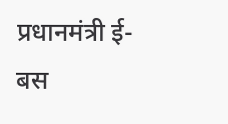प्रधानमंत्री ई-बस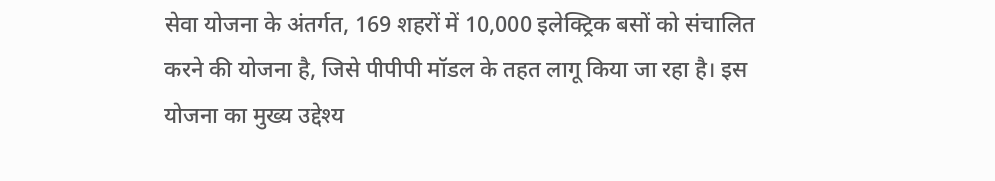सेवा योजना के अंतर्गत, 169 शहरों में 10,000 इलेक्ट्रिक बसों को संचालित करने की योजना है, जिसे पीपीपी मॉडल के तहत लागू किया जा रहा है। इस योजना का मुख्य उद्देश्य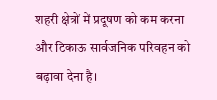शहरी क्षेत्रों में प्रदूषण को कम करना और टिकाऊ सार्वजनिक परिवहन को बढ़ावा देना है।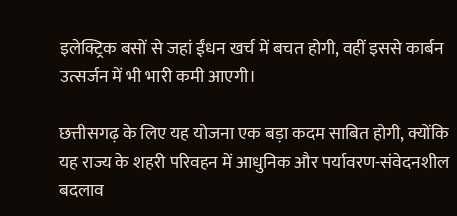इलेक्ट्रिक बसों से जहां ईंधन खर्च में बचत होगी, वहीं इससे कार्बन उत्सर्जन में भी भारी कमी आएगी।

छत्तीसगढ़ के लिए यह योजना एक बड़ा कदम साबित होगी, क्योंकि यह राज्य के शहरी परिवहन में आधुनिक और पर्यावरण-संवेदनशील बदलाव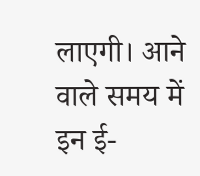लाएगी। आने वाले समय में इन ई-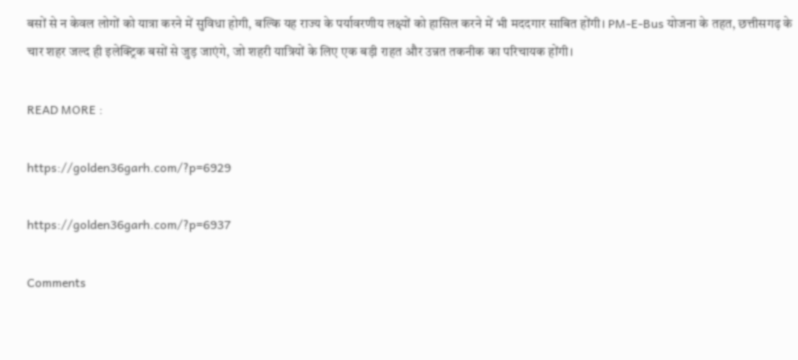बसों से न केवल लोगों को यात्रा करने में सुविधा होगी, बल्कि यह राज्य के पर्यावरणीय लक्ष्यों को हासिल करने में भी मददगार साबित होंगी। PM-E-Bus योजना के तहत, छत्तीसगढ़ के चार शहर जल्द ही इलेक्ट्रिक बसों से जुड़ जाएंगे, जो शहरी यात्रियों के लिए एक बड़ी राहत और उन्नत तकनीक का परिचायक होंगी।

READ MORE :

https://golden36garh.com/?p=6929

https://golden36garh.com/?p=6937

Comments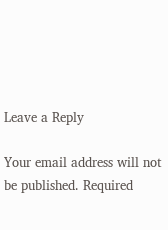Leave a Reply

Your email address will not be published. Required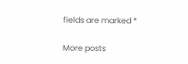fields are marked *

More posts